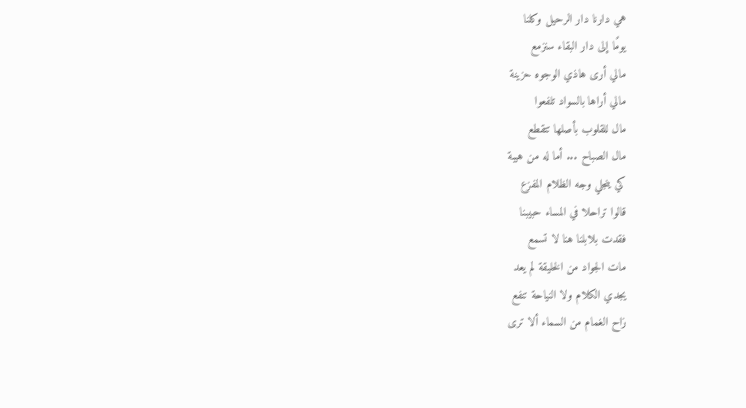هي دارنا دار الرحيل وكلنا
يومًا إلى دار البقاء سنزمع
مالي أرى هاذي الوجوه حزينة
مالي أراها بالسواد تلفعوا
مال للقلوب بأصلها تتقطع
مال الصباح ... أما له من هيبة
كي ينجلي وجه الظلام المفزع
قالوا تراحلا في المساء حبيبنا
فقدت بلابلنا هنا لا تسمع
مات الجواد من الخليقة لم يعد
يجدي الكلام ولا النياحة تنفع
زاح الغمام من السماء ألا ترى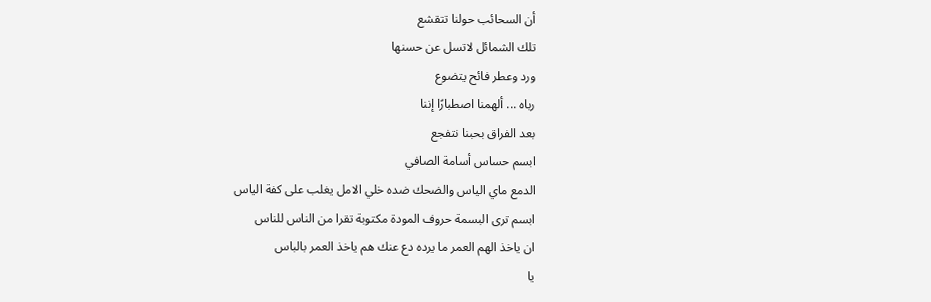أن السحائب حولنا تتقشع
تلك الشمائل لاتسل عن حسنها
ورد وعطر فائح يتضوع
رباه ... ألهمنا اصطبارًا إننا
بعد الفراق بحبنا نتفجع
ابسم حساس أسامة الصافي
الدمع ماي الياس والضحك ضده خلي الامل يغلب على كفة الياس
ابسم ترى البسمة حروف المودة مكتوبة تقرا من الناس للناس
ان ياخذ الهم العمر ما يرده دع عنك هم ياخذ العمر بالباس
يا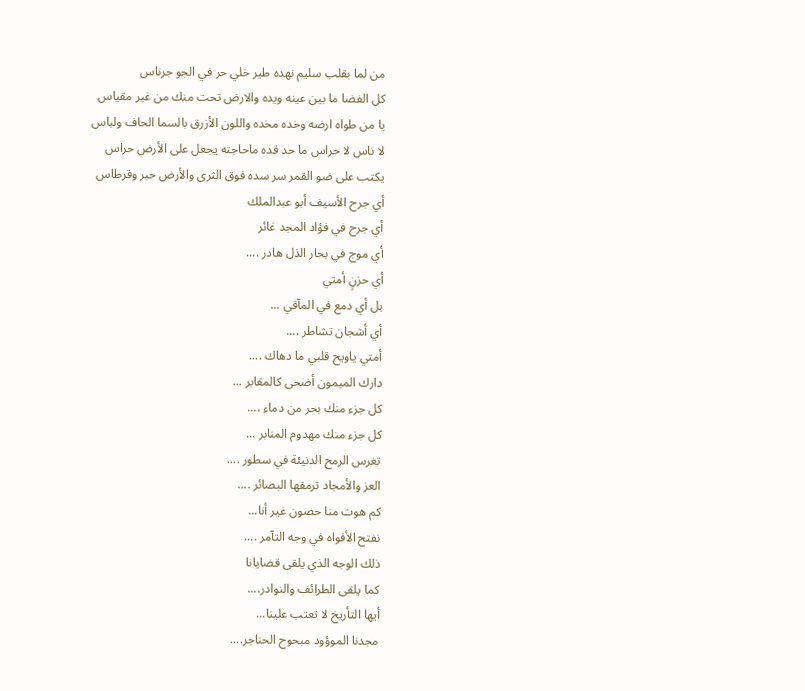من لما بقلب سليم نهده طير خلي حر في الجو جرناس
كل الفضا ما بين عينه ويده والارض تحت منك من غير مقياس
يا من طواه ارضه وخده مخده واللون الأزرق بالسما الحاف ولباس
لا ناس لا حراس ما حد قده ماحاجته يجعل على الأرض حراس
يكتب على ضو القمر سر سده فوق الثرى والأرض حبر وقرطاس
أي جرح الأسيف أبو عبدالملك
أي جرح في فؤاد المجد غائر
أي موج في بحار الذل هادر ....
أي حزنٍ أمتي
بل أي دمع في المآقي ...
أي أشجان تشاطر ....
أمتي ياويح قلبي ما دهاك ....
دارك الميمون أضحى كالمقابر ...
كل جزء منك بحر من دماء ....
كل جزء منك مهدوم المنابر ...
تغرس الرمح الدنيئة في سطور ....
العز والأمجاد ترمقها البصائر ....
كم هوت منا حصون غير أنا...
نفتح الأفواه في وجه التآمر ....
ذلك الوجه الذي يلقى قضايانا
كما يلقى الطرائف والنوادر....
أيها التأريخ لا تعتب علينا...
مجدنا الموؤود مبحوح الحناجر....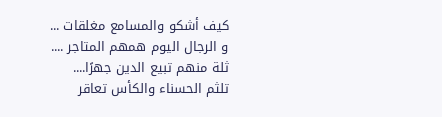كيف أشكو والمسامع مغلقات ...
و الرجال اليوم همهم المتاجر ....
ثلة منهم تبيع الدين جهرًا....
تلثم الحسناء والكأس تعاقر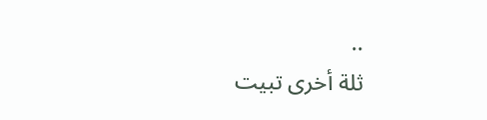..
ثلة أخرى تبيت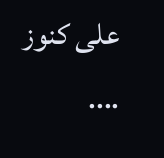على كنوز ....